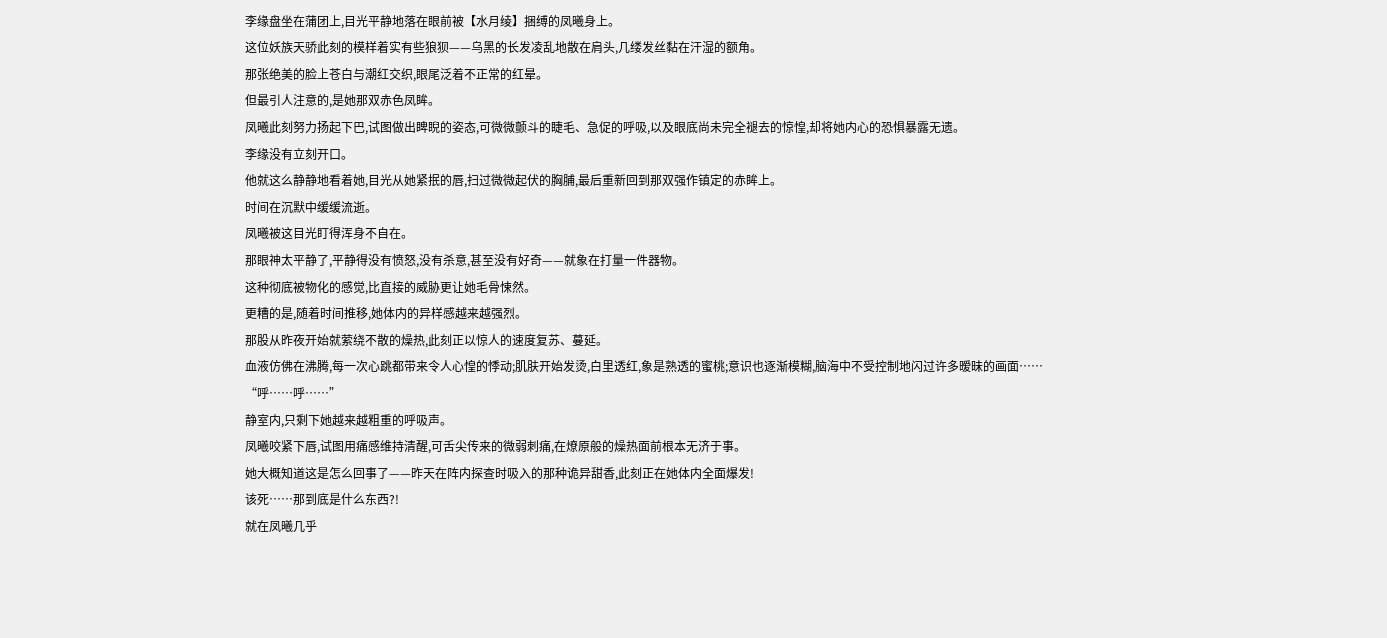李缘盘坐在蒲团上,目光平静地落在眼前被【水月绫】捆缚的凤曦身上。
这位妖族天骄此刻的模样着实有些狼狈——乌黑的长发凌乱地散在肩头,几缕发丝黏在汗湿的额角。
那张绝美的脸上苍白与潮红交织,眼尾泛着不正常的红晕。
但最引人注意的,是她那双赤色凤眸。
凤曦此刻努力扬起下巴,试图做出睥睨的姿态,可微微颤斗的睫毛、急促的呼吸,以及眼底尚未完全褪去的惊惶,却将她内心的恐惧暴露无遗。
李缘没有立刻开口。
他就这么静静地看着她,目光从她紧抿的唇,扫过微微起伏的胸脯,最后重新回到那双强作镇定的赤眸上。
时间在沉默中缓缓流逝。
凤曦被这目光盯得浑身不自在。
那眼神太平静了,平静得没有愤怒,没有杀意,甚至没有好奇——就象在打量一件器物。
这种彻底被物化的感觉,比直接的威胁更让她毛骨悚然。
更糟的是,随着时间推移,她体内的异样感越来越强烈。
那股从昨夜开始就萦绕不散的燥热,此刻正以惊人的速度复苏、蔓延。
血液仿佛在沸腾,每一次心跳都带来令人心惶的悸动;肌肤开始发烫,白里透红,象是熟透的蜜桃;意识也逐渐模糊,脑海中不受控制地闪过许多暧昧的画面……
“呼……呼……”
静室内,只剩下她越来越粗重的呼吸声。
凤曦咬紧下唇,试图用痛感维持清醒,可舌尖传来的微弱刺痛,在燎原般的燥热面前根本无济于事。
她大概知道这是怎么回事了——昨天在阵内探查时吸入的那种诡异甜香,此刻正在她体内全面爆发!
该死……那到底是什么东西?!
就在凤曦几乎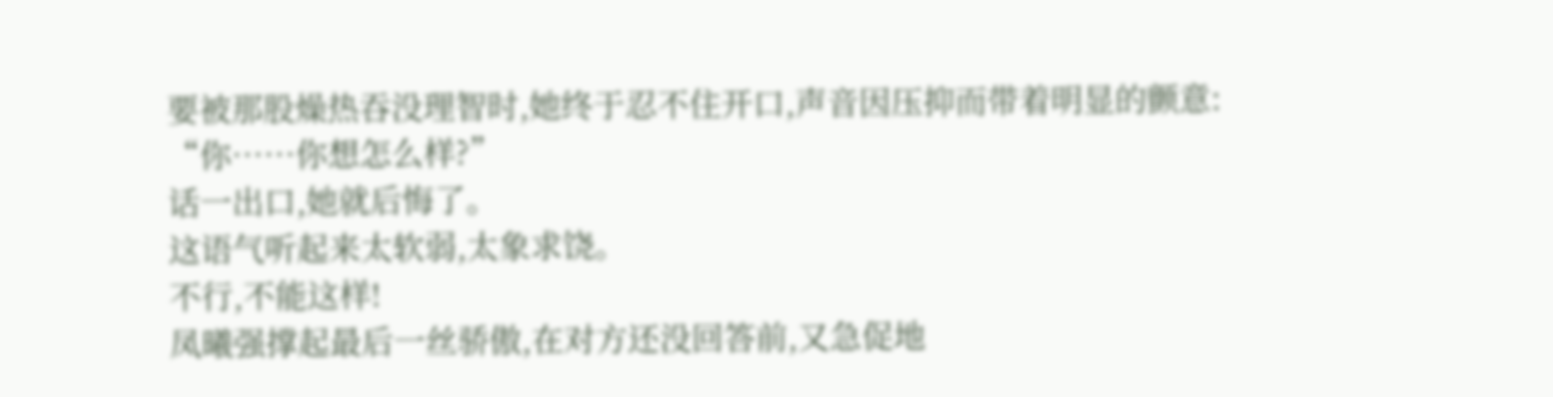要被那股燥热吞没理智时,她终于忍不住开口,声音因压抑而带着明显的颤意:
“你……你想怎么样?”
话一出口,她就后悔了。
这语气听起来太软弱,太象求饶。
不行,不能这样!
凤曦强撑起最后一丝骄傲,在对方还没回答前,又急促地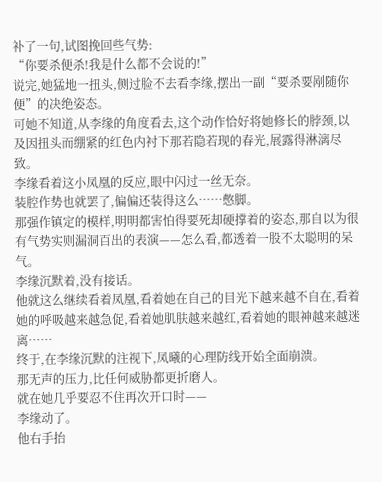补了一句,试图挽回些气势:
“你要杀便杀!我是什么都不会说的!”
说完,她猛地一扭头,侧过脸不去看李缘,摆出一副“要杀要剐随你便”的决绝姿态。
可她不知道,从李缘的角度看去,这个动作恰好将她修长的脖颈,以及因扭头而绷紧的红色内衬下那若隐若现的春光,展露得淋漓尽致。
李缘看着这小凤凰的反应,眼中闪过一丝无奈。
装腔作势也就罢了,偏偏还装得这么……憋脚。
那强作镇定的模样,明明都害怕得要死却硬撑着的姿态,那自以为很有气势实则漏洞百出的表演——怎么看,都透着一股不太聪明的呆气。
李缘沉默着,没有接话。
他就这么继续看着凤凰,看着她在自己的目光下越来越不自在,看着她的呼吸越来越急促,看着她肌肤越来越红,看着她的眼神越来越迷离……
终于,在李缘沉默的注视下,凤曦的心理防线开始全面崩溃。
那无声的压力,比任何威胁都更折磨人。
就在她几乎要忍不住再次开口时——
李缘动了。
他右手抬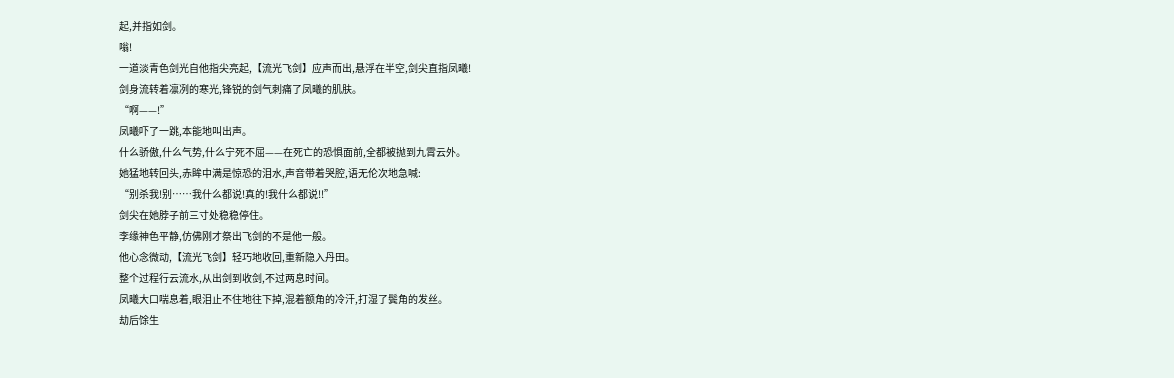起,并指如剑。
嗡!
一道淡青色剑光自他指尖亮起,【流光飞剑】应声而出,悬浮在半空,剑尖直指凤曦!
剑身流转着凛冽的寒光,锋锐的剑气刺痛了凤曦的肌肤。
“啊——!”
凤曦吓了一跳,本能地叫出声。
什么骄傲,什么气势,什么宁死不屈——在死亡的恐惧面前,全都被抛到九霄云外。
她猛地转回头,赤眸中满是惊恐的泪水,声音带着哭腔,语无伦次地急喊:
“别杀我!别……我什么都说!真的!我什么都说!!”
剑尖在她脖子前三寸处稳稳停住。
李缘神色平静,仿佛刚才祭出飞剑的不是他一般。
他心念微动,【流光飞剑】轻巧地收回,重新隐入丹田。
整个过程行云流水,从出剑到收剑,不过两息时间。
凤曦大口喘息着,眼泪止不住地往下掉,混着额角的冷汗,打湿了鬓角的发丝。
劫后馀生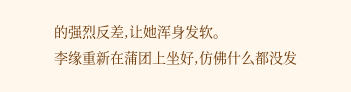的强烈反差,让她浑身发软。
李缘重新在蒲团上坐好,仿佛什么都没发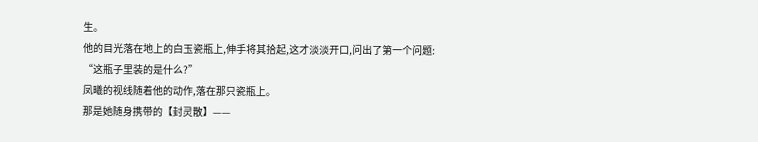生。
他的目光落在地上的白玉瓷瓶上,伸手将其拾起,这才淡淡开口,问出了第一个问题:
“这瓶子里装的是什么?”
凤曦的视线随着他的动作,落在那只瓷瓶上。
那是她随身携带的【封灵散】——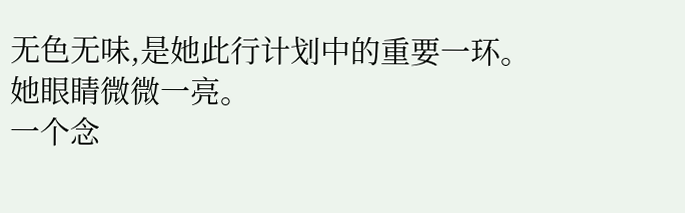无色无味,是她此行计划中的重要一环。
她眼睛微微一亮。
一个念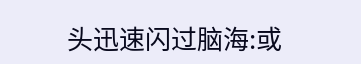头迅速闪过脑海:或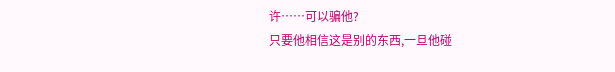许……可以骗他?
只要他相信这是别的东西,一旦他碰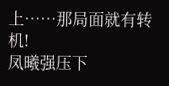上……那局面就有转机!
凤曦强压下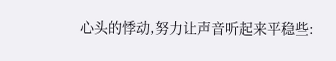心头的悸动,努力让声音听起来平稳些: